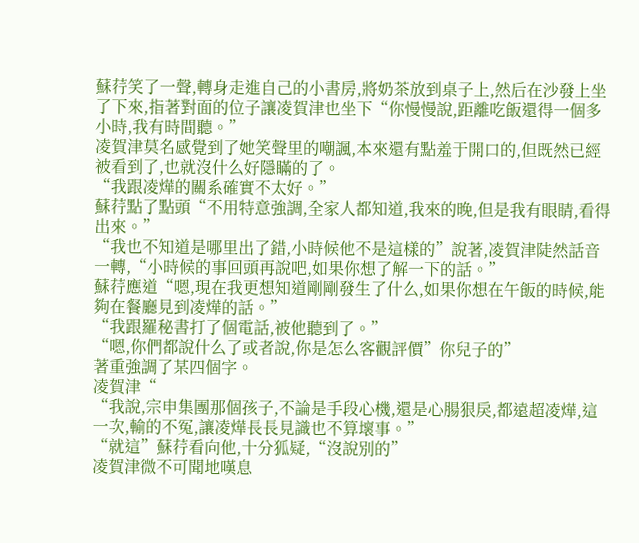蘇荇笑了一聲,轉身走進自己的小書房,將奶茶放到桌子上,然后在沙發上坐了下來,指著對面的位子讓凌賀津也坐下“你慢慢說,距離吃飯還得一個多小時,我有時間聽。”
凌賀津莫名感覺到了她笑聲里的嘲諷,本來還有點羞于開口的,但既然已經被看到了,也就沒什么好隱瞞的了。
“我跟凌燁的關系確實不太好。”
蘇荇點了點頭“不用特意強調,全家人都知道,我來的晚,但是我有眼睛,看得出來。”
“我也不知道是哪里出了錯,小時候他不是這樣的”說著,凌賀津陡然話音一轉,“小時候的事回頭再說吧,如果你想了解一下的話。”
蘇荇應道“嗯,現在我更想知道剛剛發生了什么,如果你想在午飯的時候,能夠在餐廳見到凌燁的話。”
“我跟羅秘書打了個電話,被他聽到了。”
“嗯,你們都說什么了或者說,你是怎么客觀評價”你兒子的”
著重強調了某四個字。
凌賀津“
“我說,宗申集團那個孩子,不論是手段心機,還是心腸狠戾,都遠超凌燁,這一次,輸的不冤,讓凌燁長長見識也不算壞事。”
“就這”蘇荇看向他,十分狐疑,“沒說別的”
凌賀津微不可聞地嘆息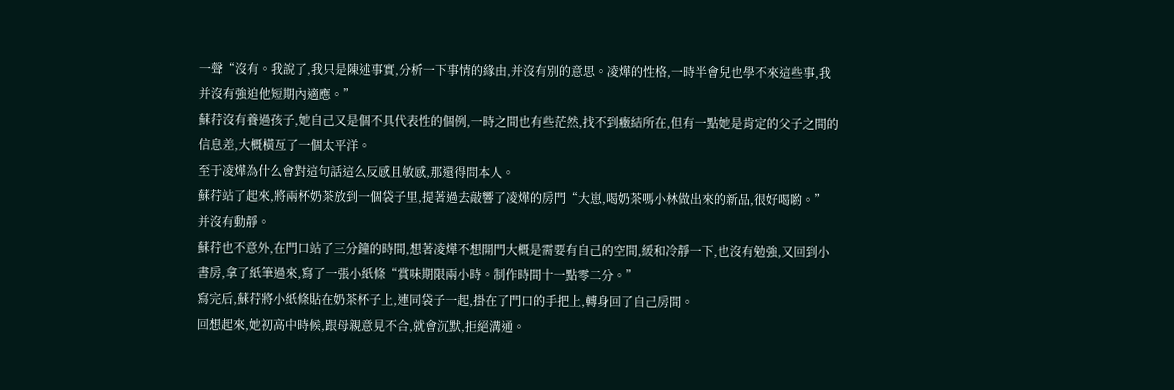一聲“沒有。我說了,我只是陳述事實,分析一下事情的緣由,并沒有別的意思。凌燁的性格,一時半會兒也學不來這些事,我并沒有強迫他短期內適應。”
蘇荇沒有養過孩子,她自己又是個不具代表性的個例,一時之間也有些茫然,找不到癥結所在,但有一點她是肯定的父子之間的信息差,大概橫亙了一個太平洋。
至于凌燁為什么會對這句話這么反感且敏感,那還得問本人。
蘇荇站了起來,將兩杯奶茶放到一個袋子里,提著過去敲響了凌燁的房門“大崽,喝奶茶嗎小林做出來的新品,很好喝喲。”
并沒有動靜。
蘇荇也不意外,在門口站了三分鐘的時間,想著凌燁不想開門大概是需要有自己的空間,緩和冷靜一下,也沒有勉強,又回到小書房,拿了紙筆過來,寫了一張小紙條“賞味期限兩小時。制作時間十一點零二分。”
寫完后,蘇荇將小紙條貼在奶茶杯子上,連同袋子一起,掛在了門口的手把上,轉身回了自己房間。
回想起來,她初高中時候,跟母親意見不合,就會沉默,拒絕溝通。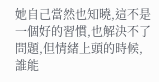她自己當然也知曉,這不是一個好的習慣,也解決不了問題,但情緒上頭的時候,誰能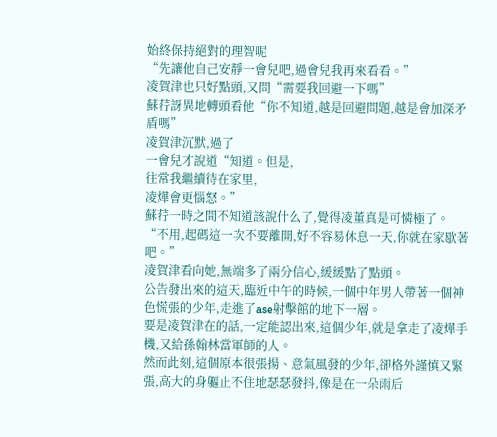始終保持絕對的理智呢
“先讓他自己安靜一會兒吧,過會兒我再來看看。”
凌賀津也只好點頭,又問“需要我回避一下嗎”
蘇荇訝異地轉頭看他“你不知道,越是回避問題,越是會加深矛盾嗎”
凌賀津沉默,過了
一會兒才說道“知道。但是,
往常我繼續待在家里,
凌燁會更惱怒。”
蘇荇一時之間不知道該說什么了,覺得凌董真是可憐極了。
“不用,起碼這一次不要離開,好不容易休息一天,你就在家歇著吧。”
凌賀津看向她,無端多了兩分信心,緩緩點了點頭。
公告發出來的這天,臨近中午的時候,一個中年男人帶著一個神色慌張的少年,走進了ase射擊館的地下一層。
要是凌賀津在的話,一定能認出來,這個少年,就是拿走了凌燁手機,又給孫翰林當軍師的人。
然而此刻,這個原本很張揚、意氣風發的少年,卻格外謹慎又緊張,高大的身軀止不住地瑟瑟發抖,像是在一朵雨后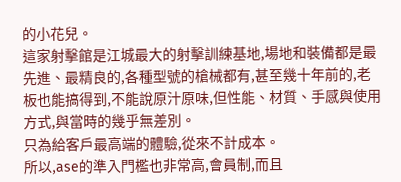的小花兒。
這家射擊館是江城最大的射擊訓練基地,場地和裝備都是最先進、最精良的,各種型號的槍械都有,甚至幾十年前的,老板也能搞得到,不能說原汁原味,但性能、材質、手感與使用方式,與當時的幾乎無差別。
只為給客戶最高端的體驗,從來不計成本。
所以,ase的準入門檻也非常高,會員制,而且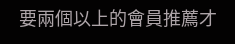要兩個以上的會員推薦才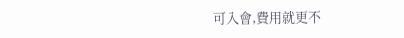可入會,費用就更不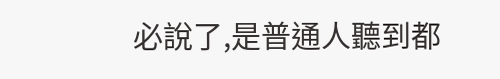必說了,是普通人聽到都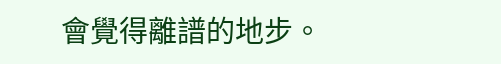會覺得離譜的地步。